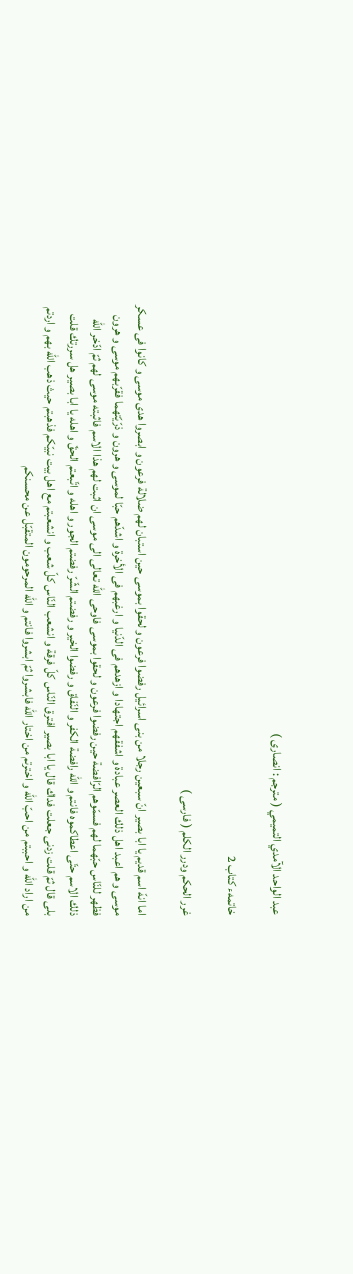عبد الواحد الآمدي التميمي ( مترجم : انصارى )

خاتمهء كتاب 2

غرر الحكم ودرر الكلم ( فارسى )

اما انهّ اسم قديم يا ابا بصير انّ سبعين رجلا من بنى اسرائيل رفضوا فرعون و لحقوا بموسى حين استبان لهم ضلالة فرعون و ابصروا هدى موسى و كانوا فى عسكر موسى و هم اعبد اهل ذلك العصر عبادة و اشفقهم اجتهادا و ازهدهم فى الدّنيا و ارغبهم فى الأخرة و اشدّهم حبّا لموسى و هرون و ذرّيّتهما فقرّبهم موسى و هرون فظهر للنّاس حبّهما لهم فسمّوهم الرّافضة حين رفضوا فرعون و لحقوا بموسى فاوحى اللّه تعالى الى موسى ان اثبت لهم هذا الاسم فاثبته موسى لهم ثمّ ادّخر اللّه ذلك الاسم حتّى اعطاكموه فانتم و اللّه رافضة الكفر و النّفاق و رفضوا الخير و رفضتم الشّرّ رفضتم الجور و اهله و اتّبعتم الحقّ و اهله يا ابا بصير هل سررتك قلت بلى قال ثمّ قلت زدنى جعلت فداك قال يا ابا بصير افترق النّاس كلّ فرقة و انشعب النّاس كلّ شعب و انشعبتم مع اهل بيت نبيّكم فذهبتم حيث ذهب اللّه بهم و اردتم من اراد اللّه و احببتم من احبّ اللّه و اخترتم من اختار اللّه فابشروا ثمّ ابشروا فانتم و اللّه المرحومون المتقبّل عن محسنكم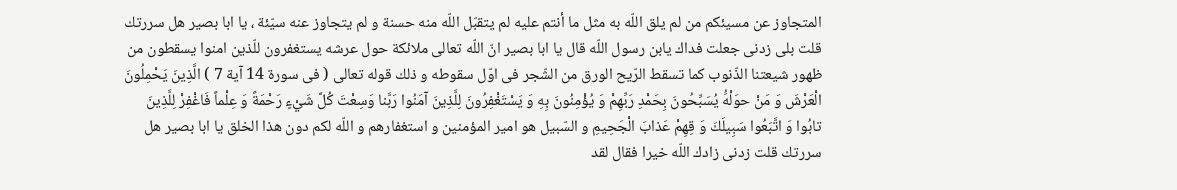المتجاوز عن مسيئكم من لم يلق اللّه به مثل ما أنتم عليه لم يتقبّل اللّه منه حسنة و لم يتجاوز عنه سيّئة ، يا ابا بصير هل سررتك قلت بلى زدنى جعلت فداك يابن رسول اللّه قال يا ابا بصير انّ اللّه تعالى ملائكة حول عرشه يستغفرون للّذين امنوا يسقطون من ظهور شيعتنا الذّنوب كما تسقط الرّيح الورق من الشّجر فى اوّل سقوطه و ذلك قوله تعالى ( فى سورة 14 آية 7 ) الَّذِينَ يَحْمِلُونَ الْعَرْشَ وَ مَنْ حوَلْهَُ يُسَبِّحُونَ بِحَمْدِ رَبِّهِمْ وَ يُؤْمِنُونَ بِهِ وَ يَسْتَغْفِرُونَ لِلَّذِينَ آمَنُوا رَبَّنا وَسِعْتَ كُلَّ شَيْءٍ رَحْمَةً وَ عِلْماً فَاغْفِرْ لِلَّذِينَ تابُوا وَ اتَّبَعُوا سَبِيلَكَ وَ قِهِمْ عَذابَ الْجَحِيمِ و السّبيل هو امير المؤمنين و استغفارهم و اللّه لكم دون هذا الخلق يا ابا بصير هل سررتك قلت زدنى زادك اللّه خيرا فقال لقد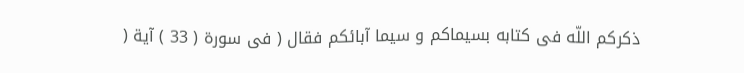ذكركم اللّه فى كتابه بسيماكم و سيما آبائكم فقال ( فى سورة ( 33 ) آية (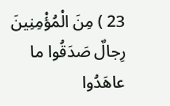23 ) مِنَ الْمُؤْمِنِينَ رِجالٌ صَدَقُوا ما عاهَدُوا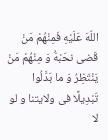اللّهَ عَلَيْهِ فَمِنْهُمْ مَنْ قَضى نحَبْهَُ وَ مِنْهُمْ مَنْ يَنْتَظِرُ وَ ما بَدَّلُوا تَبْدِيلًا فى ولايتنا و لو لا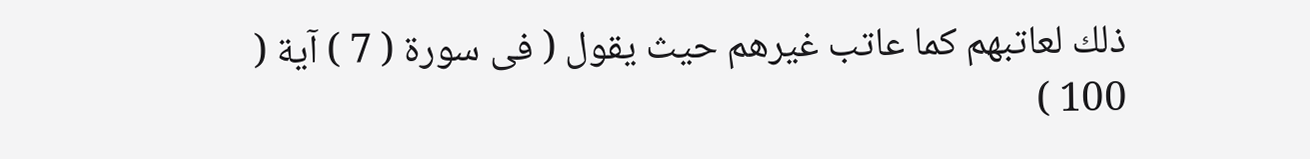ذلك لعاتبهم كما عاتب غيرهم حيث يقول ( فى سورة ( 7 ) آية ( 100 )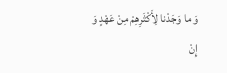وَ ما وَجَدْنا لِأَكْثَرِهِمْ مِنْ عَهْدٍ وَ إِنْ